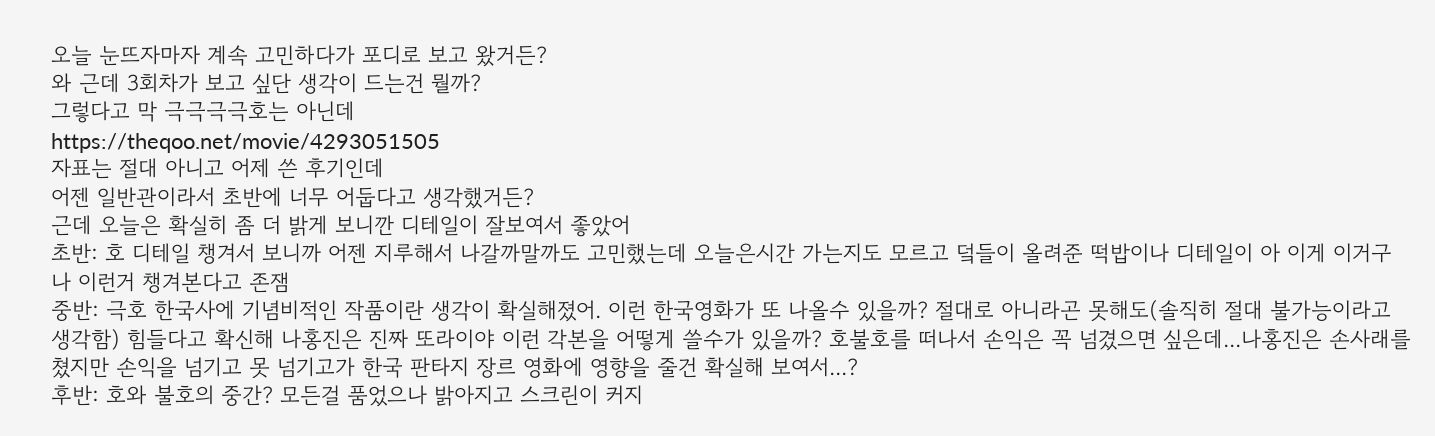오늘 눈뜨자마자 계속 고민하다가 포디로 보고 왔거든?
와 근데 3회차가 보고 싶단 생각이 드는건 뭘까?
그렇다고 막 극극극극호는 아닌데
https://theqoo.net/movie/4293051505
자표는 절대 아니고 어제 쓴 후기인데
어젠 일반관이라서 초반에 너무 어둡다고 생각했거든?
근데 오늘은 확실히 좀 더 밝게 보니깐 디테일이 잘보여서 좋았어
초반: 호 디테일 챙겨서 보니까 어젠 지루해서 나갈까말까도 고민했는데 오늘은시간 가는지도 모르고 덬들이 올려준 떡밥이나 디테일이 아 이게 이거구나 이런거 챙겨본다고 존잼
중반: 극호 한국사에 기념비적인 작품이란 생각이 확실해졌어. 이런 한국영화가 또 나올수 있을까? 절대로 아니라곤 못해도(솔직히 절대 불가능이라고 생각함) 힘들다고 확신해 나홍진은 진짜 또라이야 이런 각본을 어떻게 쓸수가 있을까? 호불호를 떠나서 손익은 꼭 넘겼으면 싶은데...나홍진은 손사래를 쳤지만 손익을 넘기고 못 넘기고가 한국 판타지 장르 영화에 영향을 줄건 확실해 보여서...?
후반: 호와 불호의 중간? 모든걸 품었으나 밝아지고 스크린이 커지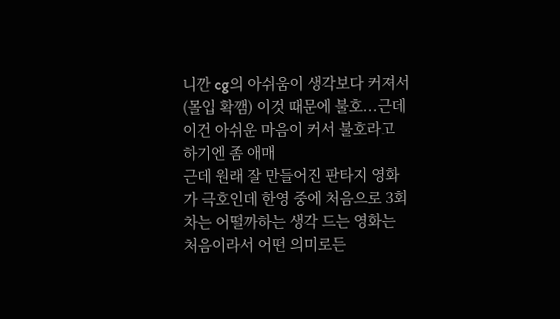니깐 cg의 아쉬움이 생각보다 커져서(몰입 확깸) 이것 때문에 불호...근데 이건 아쉬운 마음이 커서 불호라고 하기엔 좀 애매
근데 원래 잘 만들어진 판타지 영화가 극호인데 한영 중에 처음으로 3회차는 어떨까하는 생각 드는 영화는 처음이라서 어떤 의미로든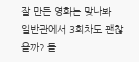잘 만든 영화는 맞나봐
일반관에서 3회차도 괜찮을까? 돌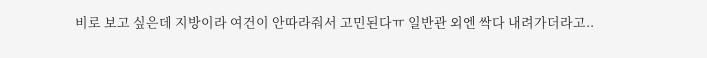비로 보고 싶은데 지방이라 여건이 안따라줘서 고민된다ㅠ 일반관 외엔 싹다 내려가더라고..